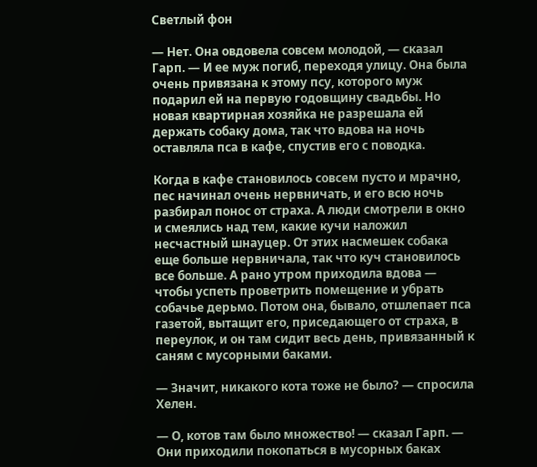Светлый фон

— Нет. Она овдовела совсем молодой, — сказал Гарп. — И ее муж погиб, переходя улицу. Она была очень привязана к этому псу, которого муж подарил ей на первую годовщину свадьбы. Но новая квартирная хозяйка не разрешала ей держать собаку дома, так что вдова на ночь оставляла пса в кафе, спустив его с поводка.

Когда в кафе становилось совсем пусто и мрачно, пес начинал очень нервничать, и его всю ночь разбирал понос от страха. А люди смотрели в окно и смеялись над тем, какие кучи наложил несчастный шнауцер. От этих насмешек собака еще больше нервничала, так что куч становилось все больше. А рано утром приходила вдова — чтобы успеть проветрить помещение и убрать собачье дерьмо. Потом она, бывало, отшлепает пса газетой, вытащит его, приседающего от страха, в переулок, и он там сидит весь день, привязанный к саням с мусорными баками.

— Значит, никакого кота тоже не было? — спросила Хелен.

— О, котов там было множество! — сказал Гарп. — Они приходили покопаться в мусорных баках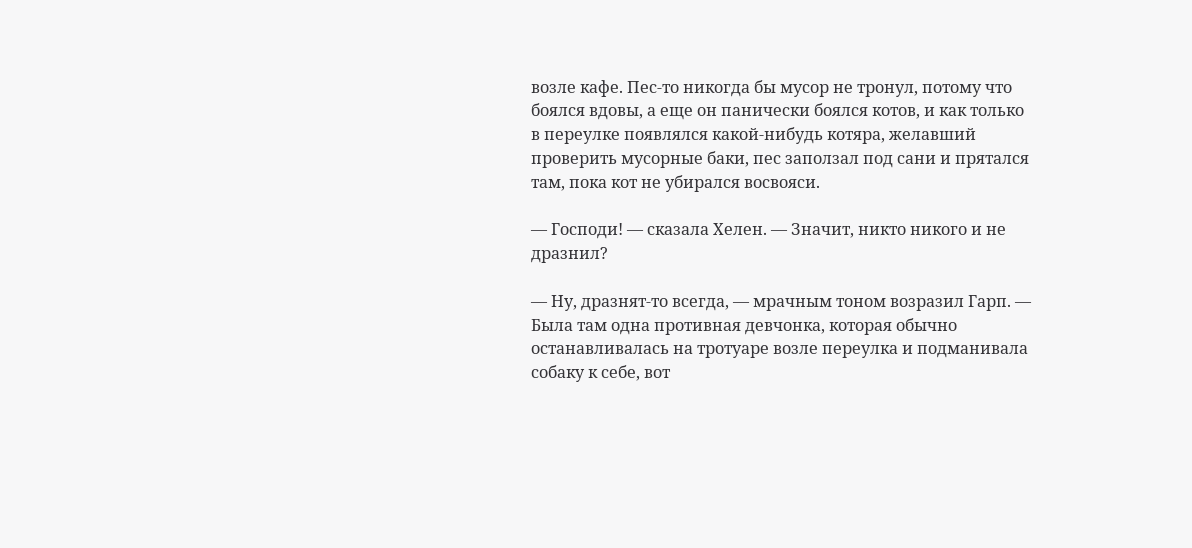возле кафе. Пес-то никогда бы мусор не тронул, потому что боялся вдовы, а еще он панически боялся котов, и как только в переулке появлялся какой-нибудь котяра, желавший проверить мусорные баки, пес заползал под сани и прятался там, пока кот не убирался восвояси.

— Господи! — сказала Хелен. — Значит, никто никого и не дразнил?

— Ну, дразнят-то всегда, — мрачным тоном возразил Гарп. — Была там одна противная девчонка, которая обычно останавливалась на тротуаре возле переулка и подманивала собаку к себе, вот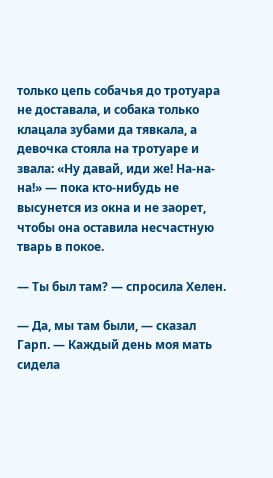только цепь собачья до тротуара не доставала, и собака только клацала зубами да тявкала, а девочка стояла на тротуаре и звала: «Ну давай, иди же! На-на-на!» — пока кто-нибудь не высунется из окна и не заорет, чтобы она оставила несчастную тварь в покое.

— Ты был там? — спросила Хелен.

— Да, мы там были, — сказал Гарп. — Каждый день моя мать сидела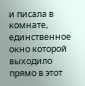и писала в комнате, единственное окно которой выходило прямо в этот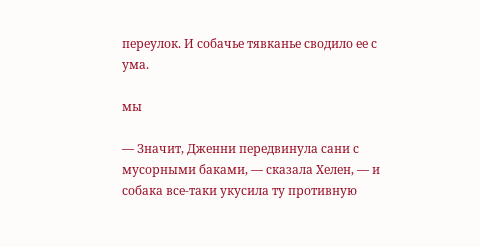переулок. И собачье тявканье сводило ее с ума.

мы

— Значит, Дженни передвинула сани с мусорными баками, — сказала Хелен, — и собака все-таки укусила ту противную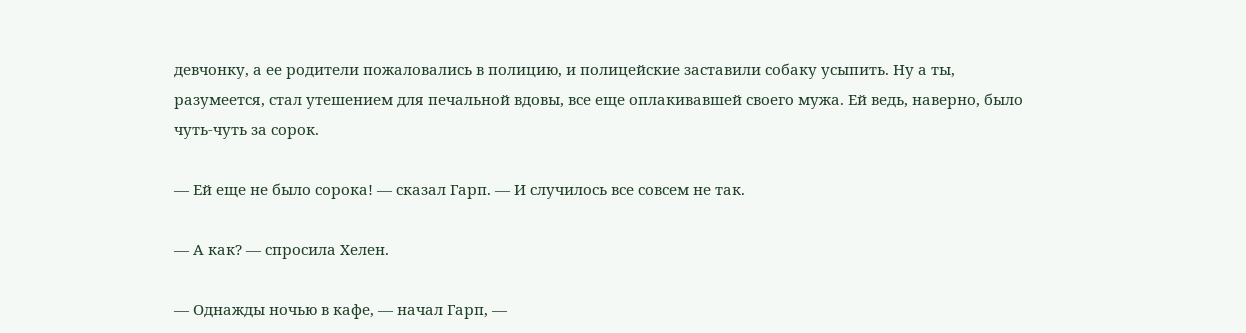девчонку, а ее родители пожаловались в полицию, и полицейские заставили собаку усыпить. Ну а ты, разумеется, стал утешением для печальной вдовы, все еще оплакивавшей своего мужа. Ей ведь, наверно, было чуть-чуть за сорок.

— Ей еще не было сорока! — сказал Гарп. — И случилось все совсем не так.

— А как? — спросила Хелен.

— Однажды ночью в кафе, — начал Гарп, —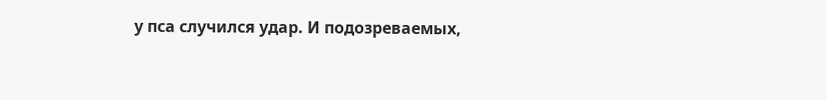у пса случился удар. И подозреваемых,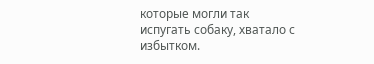которые могли так испугать собаку, хватало с избытком.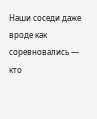Наши соседи даже вроде как соревновались — кто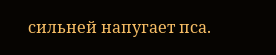сильней напугает пса.